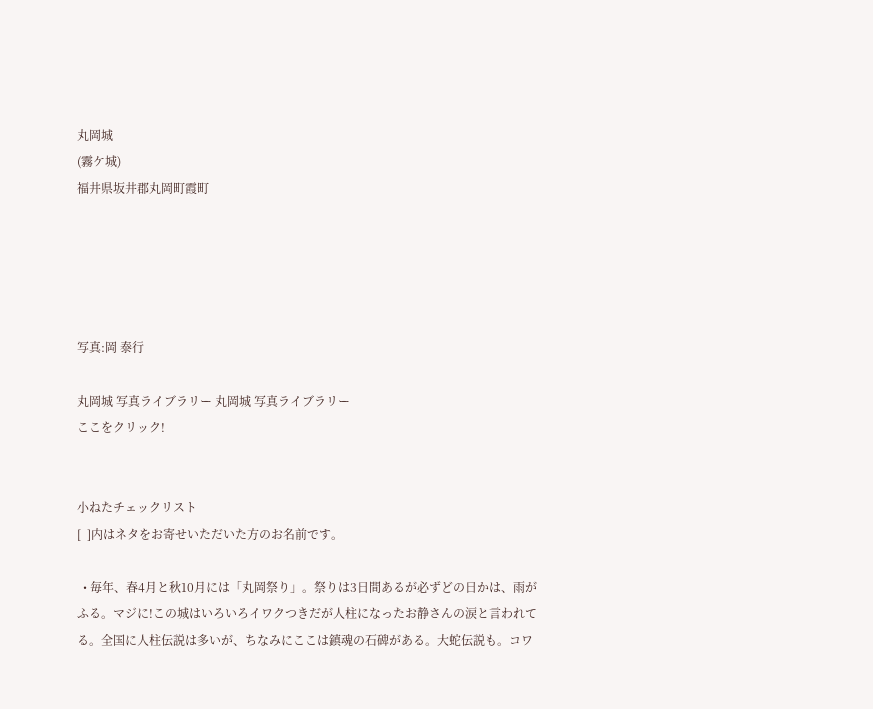丸岡城
(霧ケ城)
福井県坂井郡丸岡町霞町





写真:岡 泰行

丸岡城 写真ライブラリー 丸岡城 写真ライブラリー
ここをクリック!


小ねたチェックリスト
[  ]内はネタをお寄せいただいた方のお名前です。

  • 毎年、春4月と秋10月には「丸岡祭り」。祭りは3日間あるが必ずどの日かは、雨がふる。マジに!この城はいろいろイワクつきだが人柱になったお静さんの涙と言われてる。全国に人柱伝説は多いが、ちなみにここは鎮魂の石碑がある。大蛇伝説も。コワ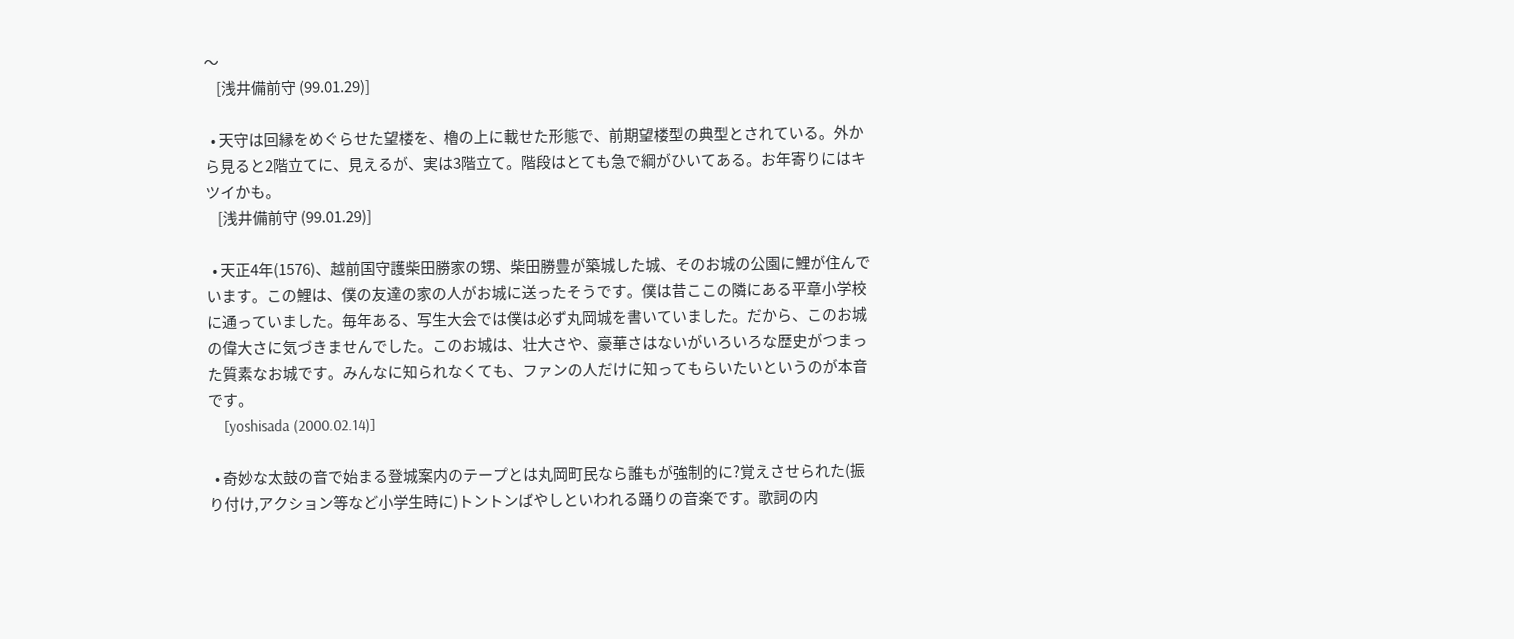〜
    [浅井備前守 (99.01.29)]

  • 天守は回縁をめぐらせた望楼を、櫓の上に載せた形態で、前期望楼型の典型とされている。外から見ると2階立てに、見えるが、実は3階立て。階段はとても急で綱がひいてある。お年寄りにはキツイかも。
    [浅井備前守 (99.01.29)]

  • 天正4年(1576)、越前国守護柴田勝家の甥、柴田勝豊が築城した城、そのお城の公園に鯉が住んでいます。この鯉は、僕の友達の家の人がお城に送ったそうです。僕は昔ここの隣にある平章小学校に通っていました。毎年ある、写生大会では僕は必ず丸岡城を書いていました。だから、このお城の偉大さに気づきませんでした。このお城は、壮大さや、豪華さはないがいろいろな歴史がつまった質素なお城です。みんなに知られなくても、ファンの人だけに知ってもらいたいというのが本音です。
    [yoshisada (2000.02.14)]

  • 奇妙な太鼓の音で始まる登城案内のテープとは丸岡町民なら誰もが強制的に?覚えさせられた(振り付け,アクション等など小学生時に)トントンばやしといわれる踊りの音楽です。歌詞の内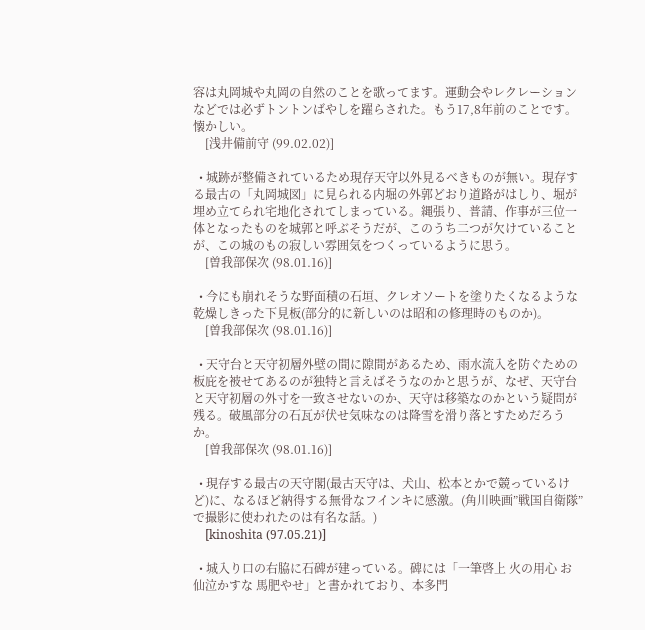容は丸岡城や丸岡の自然のことを歌ってます。運動会やレクレーションなどでは必ずトントンばやしを躍らされた。もう17,8年前のことです。懐かしい。
    [浅井備前守 (99.02.02)]

  • 城跡が整備されているため現存天守以外見るべきものが無い。現存する最古の「丸岡城図」に見られる内堀の外郭どおり道路がはしり、堀が埋め立てられ宅地化されてしまっている。縄張り、普請、作事が三位一体となったものを城郭と呼ぶそうだが、このうち二つが欠けていることが、この城のもの寂しい雰囲気をつくっているように思う。
    [曽我部保次 (98.01.16)]

  • 今にも崩れそうな野面積の石垣、クレオソートを塗りたくなるような乾燥しきった下見板(部分的に新しいのは昭和の修理時のものか)。
    [曽我部保次 (98.01.16)]

  • 天守台と天守初層外壁の間に隙間があるため、雨水流入を防ぐための板庇を被せてあるのが独特と言えばそうなのかと思うが、なぜ、天守台と天守初層の外寸を一致させないのか、天守は移築なのかという疑問が残る。破風部分の石瓦が伏せ気味なのは降雪を滑り落とすためだろうか。
    [曽我部保次 (98.01.16)]

  • 現存する最古の天守閣(最古天守は、犬山、松本とかで競っているけど)に、なるほど納得する無骨なフインキに感激。(角川映画”戦国自衛隊”で撮影に使われたのは有名な話。)
    [kinoshita (97.05.21)]

  • 城入り口の右脇に石碑が建っている。碑には「一筆啓上 火の用心 お仙泣かすな 馬肥やせ」と書かれており、本多門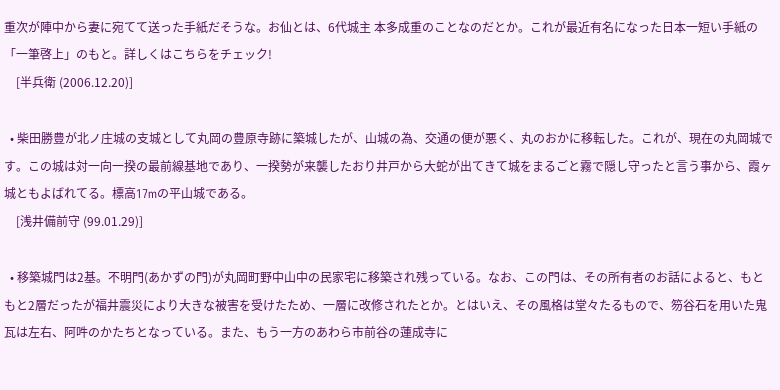重次が陣中から妻に宛てて送った手紙だそうな。お仙とは、6代城主 本多成重のことなのだとか。これが最近有名になった日本一短い手紙の「一筆啓上」のもと。詳しくはこちらをチェック!
    [半兵衛 (2006.12.20)]

  • 柴田勝豊が北ノ庄城の支城として丸岡の豊原寺跡に築城したが、山城の為、交通の便が悪く、丸のおかに移転した。これが、現在の丸岡城です。この城は対一向一揆の最前線基地であり、一揆勢が来襲したおり井戸から大蛇が出てきて城をまるごと霧で隠し守ったと言う事から、霞ヶ城ともよばれてる。標高17mの平山城である。
    [浅井備前守 (99.01.29)]

  • 移築城門は2基。不明門(あかずの門)が丸岡町野中山中の民家宅に移築され残っている。なお、この門は、その所有者のお話によると、もともと2層だったが福井震災により大きな被害を受けたため、一層に改修されたとか。とはいえ、その風格は堂々たるもので、笏谷石を用いた鬼瓦は左右、阿吽のかたちとなっている。また、もう一方のあわら市前谷の蓮成寺に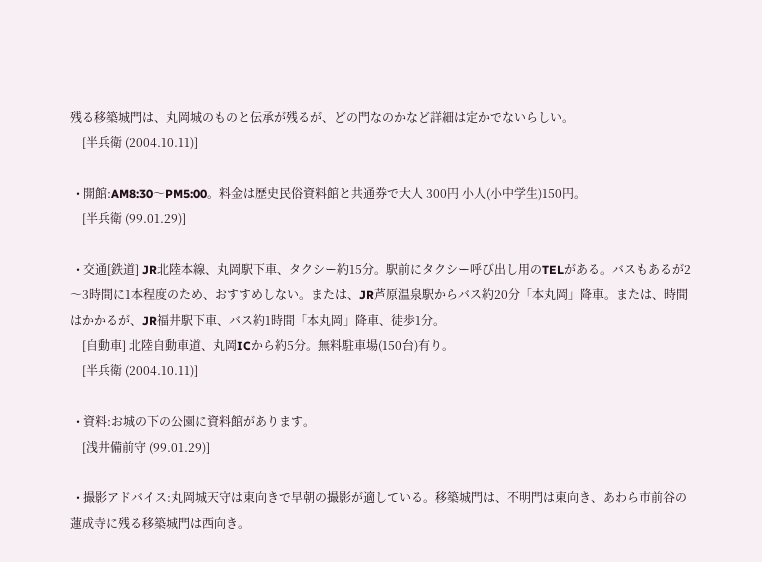残る移築城門は、丸岡城のものと伝承が残るが、どの門なのかなど詳細は定かでないらしい。
    [半兵衛 (2004.10.11)]

  • 開館:AM8:30〜PM5:00。料金は歴史民俗資料館と共通券で大人 300円 小人(小中学生)150円。
    [半兵衛 (99.01.29)]

  • 交通[鉄道] JR北陸本線、丸岡駅下車、タクシー約15分。駅前にタクシー呼び出し用のTELがある。バスもあるが2〜3時間に1本程度のため、おすすめしない。または、JR芦原温泉駅からバス約20分「本丸岡」降車。または、時間はかかるが、JR福井駅下車、バス約1時間「本丸岡」降車、徒歩1分。
    [自動車] 北陸自動車道、丸岡ICから約5分。無料駐車場(150台)有り。
    [半兵衛 (2004.10.11)]

  • 資料:お城の下の公園に資料館があります。
    [浅井備前守 (99.01.29)]

  • 撮影アドバイス:丸岡城天守は東向きで早朝の撮影が適している。移築城門は、不明門は東向き、あわら市前谷の蓮成寺に残る移築城門は西向き。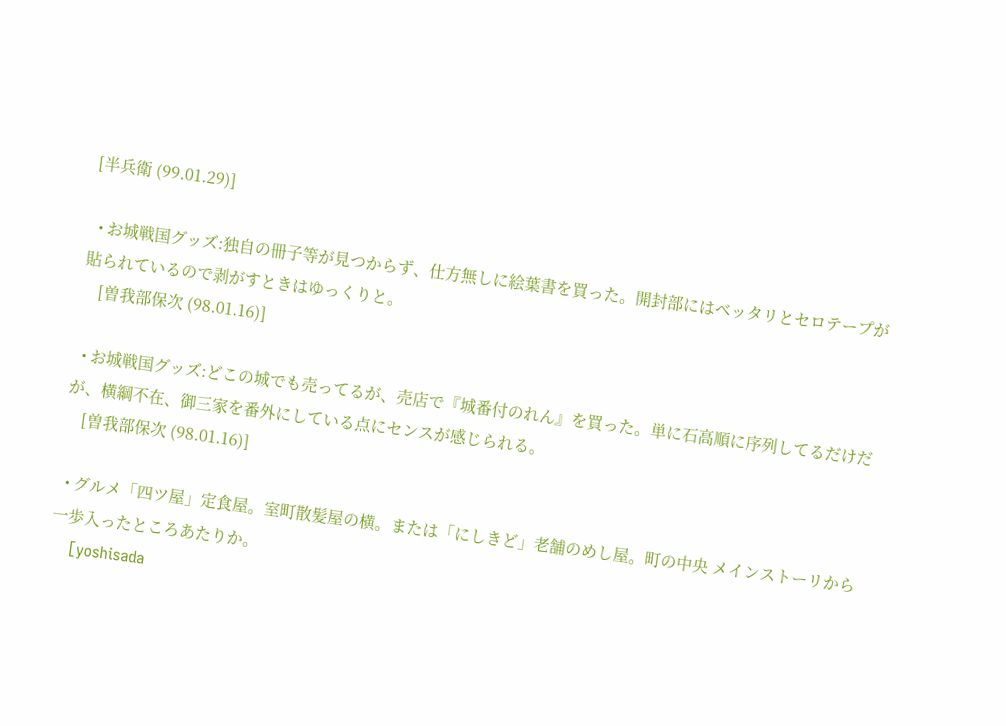[半兵衛 (99.01.29)]

  • お城戦国グッズ:独自の冊子等が見つからず、仕方無しに絵葉書を買った。開封部にはベッタリとセロテープが貼られているので剥がすときはゆっくりと。
    [曽我部保次 (98.01.16)]

  • お城戦国グッズ:どこの城でも売ってるが、売店で『城番付のれん』を買った。単に石高順に序列してるだけだが、横綱不在、御三家を番外にしている点にセンスが感じられる。
    [曽我部保次 (98.01.16)]

  • グルメ「四ツ屋」定食屋。室町散髪屋の横。または「にしきど」老舗のめし屋。町の中央 メインストーリから一歩入ったところあたりか。
    [yoshisada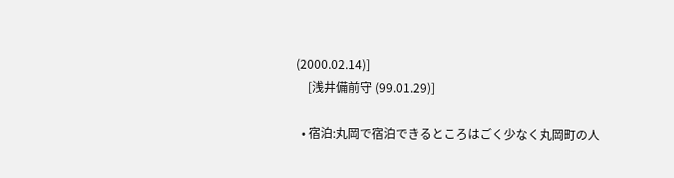(2000.02.14)]
    [浅井備前守 (99.01.29)]

  • 宿泊:丸岡で宿泊できるところはごく少なく丸岡町の人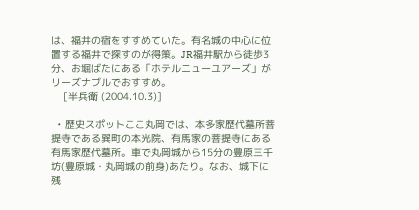は、福井の宿をすすめていた。有名城の中心に位置する福井で探すのが得策。JR福井駅から徒歩3分、お堀ばたにある「ホテルニューユアーズ」がリーズナブルでおすすめ。
    [半兵衛 (2004.10.3)]

  • 歴史スポットここ丸岡では、本多家歴代墓所菩提寺である巽町の本光院、有馬家の菩提寺にある有馬家歴代墓所。車で丸岡城から15分の豊原三千坊(豊原城・丸岡城の前身)あたり。なお、城下に残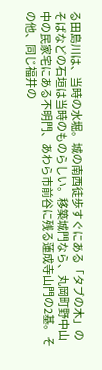る田島川は、当時の水堀。城の南西徒歩すぐにある「タブの木」のそばなどの石垣は当時のものらしい。移築城門なら、丸岡町野中山中の民家宅にある不明門、あわら市前谷に残る蓮成寺山門の2基。その他、同じ福井の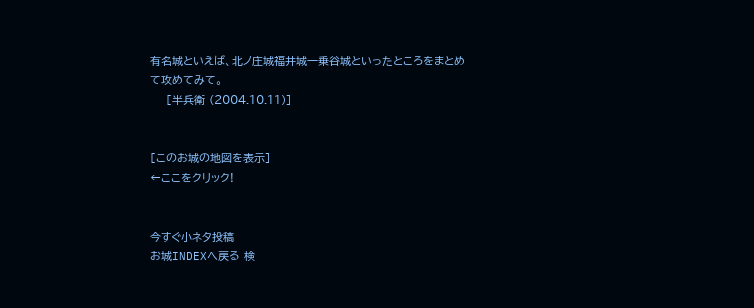有名城といえば、北ノ庄城福井城一乗谷城といったところをまとめて攻めてみて。
    [半兵衛 (2004.10.11)]


[このお城の地図を表示]
←ここをクリック!


今すぐ小ネタ投稿
お城INDEXへ戻る 検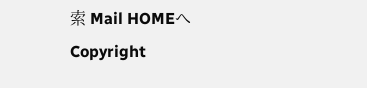索 Mail HOMEへ
Copyright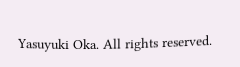Yasuyuki Oka. All rights reserved.